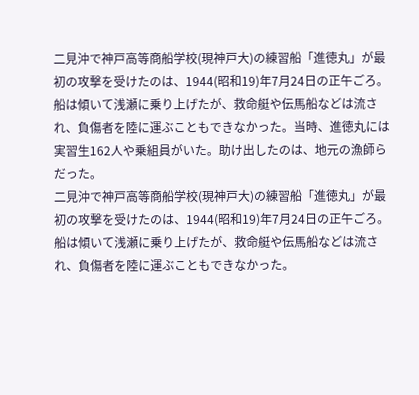二見沖で神戸高等商船学校(現神戸大)の練習船「進徳丸」が最初の攻撃を受けたのは、1944(昭和19)年7月24日の正午ごろ。船は傾いて浅瀬に乗り上げたが、救命艇や伝馬船などは流され、負傷者を陸に運ぶこともできなかった。当時、進徳丸には実習生162人や乗組員がいた。助け出したのは、地元の漁師らだった。
二見沖で神戸高等商船学校(現神戸大)の練習船「進徳丸」が最初の攻撃を受けたのは、1944(昭和19)年7月24日の正午ごろ。船は傾いて浅瀬に乗り上げたが、救命艇や伝馬船などは流され、負傷者を陸に運ぶこともできなかった。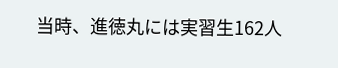当時、進徳丸には実習生162人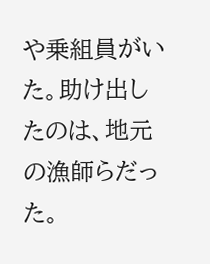や乗組員がいた。助け出したのは、地元の漁師らだった。